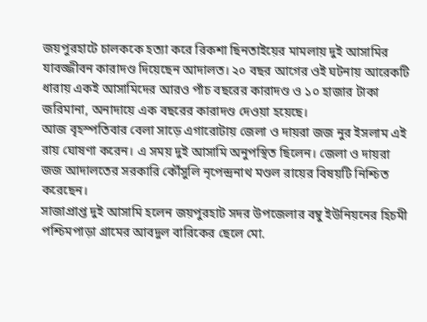জয়পুরহাটে চালককে হত্যা করে রিকশা ছিনতাইয়ের মামলায় দুই আসামির যাবজ্জীবন কারাদণ্ড দিয়েছেন আদালত। ২০ বছর আগের ওই ঘটনায় আরেকটি ধারায় একই আসামিদের আরও পাঁচ বছরের কারাদণ্ড ও ১০ হাজার টাকা জরিমানা, অনাদায়ে এক বছরের কারাদণ্ড দেওয়া হয়েছে।
আজ বৃহস্পতিবার বেলা সাড়ে এগারোটায় জেলা ও দায়রা জজ নুর ইসলাম এই রায় ঘোষণা করেন। এ সময় দুই আসামি অনুপস্থিত ছিলেন। জেলা ও দায়রা জজ আদালতের সরকারি কৌঁসুলি নৃপেন্দ্রনাথ মণ্ডল রায়ের বিষয়টি নিশ্চিত করেছেন।
সাজাপ্রাপ্ত দুই আসামি হলেন জয়পুরহাট সদর উপজেলার বম্বু ইউনিয়নের হিচমী পশ্চিমপাড়া গ্রামের আবদুল বারিকের ছেলে মো.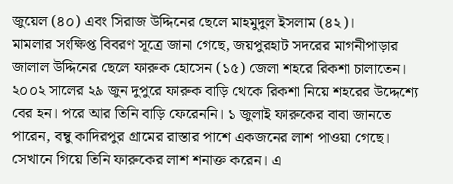জুয়েল (৪০) এবং সিরাজ উদ্দিনের ছেলে মাহমুদুল ইসলাম (৪২)।
মামলার সংক্ষিপ্ত বিবরণ সূত্রে জানা গেছে, জয়পুরহাট সদরের মাগনীপাড়ার জালাল উদ্দিনের ছেলে ফারুক হোসেন (১৫) জেলা শহরে রিকশা চালাতেন। ২০০২ সালের ২৯ জুন দুপুরে ফারুক বাড়ি থেকে রিকশা নিয়ে শহরের উদ্দেশ্যে বের হন। পরে আর তিনি বাড়ি ফেরেননি। ১ জুলাই ফারুকের বাবা জানতে পারেন, বম্বু কাদিরপুর গ্রামের রাস্তার পাশে একজনের লাশ পাওয়া গেছে। সেখানে গিয়ে তিনি ফারুকের লাশ শনাক্ত করেন। এ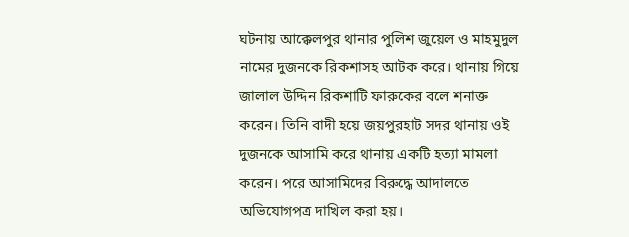ঘটনায় আক্কেলপুর থানার পুলিশ জুয়েল ও মাহমুদুল নামের দুজনকে রিকশাসহ আটক করে। থানায় গিয়ে জালাল উদ্দিন রিকশাটি ফারুকের বলে শনাক্ত করেন। তিনি বাদী হয়ে জয়পুরহাট সদর থানায় ওই দুজনকে আসামি করে থানায় একটি হত্যা মামলা করেন। পরে আসামিদের বিরুদ্ধে আদালতে অভিযোগপত্র দাখিল করা হয়।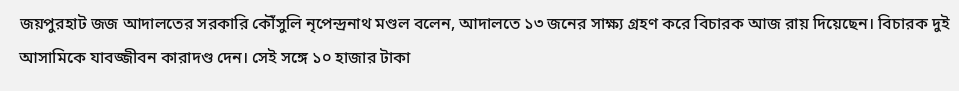জয়পুরহাট জজ আদালতের সরকারি কৌঁসুলি নৃপেন্দ্রনাথ মণ্ডল বলেন, আদালতে ১৩ জনের সাক্ষ্য গ্রহণ করে বিচারক আজ রায় দিয়েছেন। বিচারক দুই আসামিকে যাবজ্জীবন কারাদণ্ড দেন। সেই সঙ্গে ১০ হাজার টাকা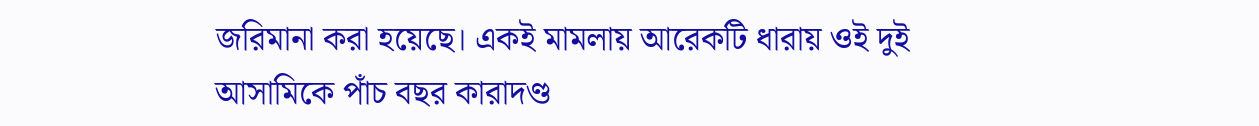জরিমানা করা হয়েছে। একই মামলায় আরেকটি ধারায় ওই দুই আসামিকে পাঁচ বছর কারাদণ্ড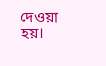দেওয়া হয়।